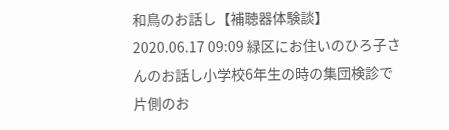和鳥のお話し【補聴器体験談】 2020.06.17 09:09 緑区にお住いのひろ子さんのお話し小学校6年生の時の集団検診で片側のお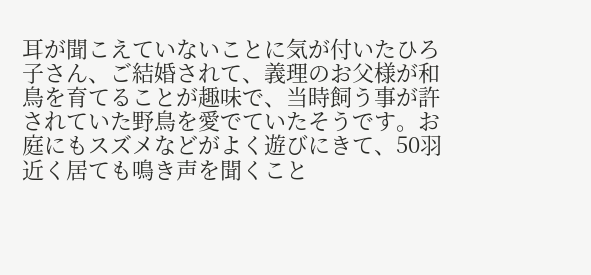耳が聞こえていないことに気が付いたひろ子さん、ご結婚されて、義理のお父様が和鳥を育てることが趣味で、当時飼う事が許されていた野鳥を愛でていたそうです。お庭にもスズメなどがよく遊びにきて、50羽近く居ても鳴き声を聞くこと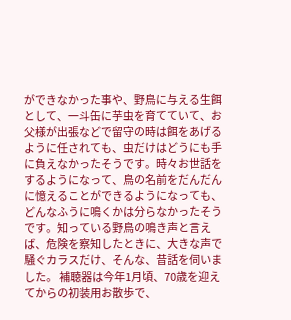ができなかった事や、野鳥に与える生餌として、一斗缶に芋虫を育てていて、お父様が出張などで留守の時は餌をあげるように任されても、虫だけはどうにも手に負えなかったそうです。時々お世話をするようになって、鳥の名前をだんだんに憶えることができるようになっても、どんなふうに鳴くかは分らなかったそうです。知っている野鳥の鳴き声と言えば、危険を察知したときに、大きな声で騒ぐカラスだけ、そんな、昔話を伺いました。 補聴器は今年1月頃、70歳を迎えてからの初装用お散歩で、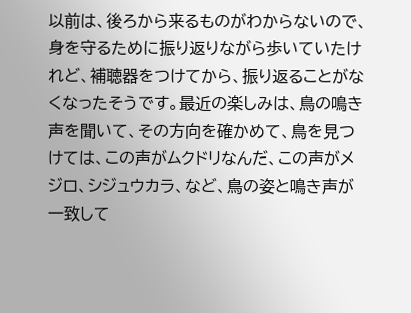以前は、後ろから来るものがわからないので、身を守るために振り返りながら歩いていたけれど、補聴器をつけてから、振り返ることがなくなったそうです。最近の楽しみは、鳥の鳴き声を聞いて、その方向を確かめて、鳥を見つけては、この声がムクドリなんだ、この声がメジロ、シジュウカラ、など、鳥の姿と鳴き声が一致して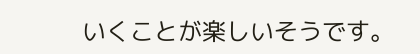いくことが楽しいそうです。